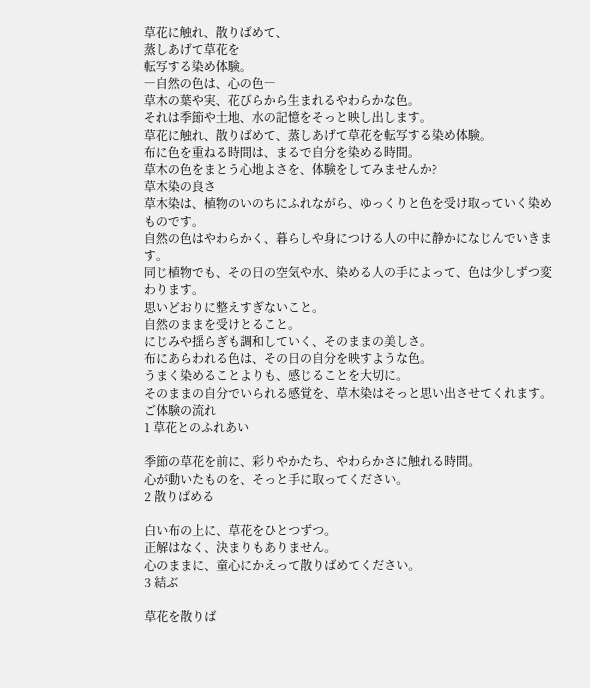草花に触れ、散りばめて、
蒸しあげて草花を
転写する染め体験。
―自然の色は、心の色―
草木の葉や実、花びらから生まれるやわらかな色。
それは季節や土地、水の記憶をそっと映し出します。
草花に触れ、散りばめて、蒸しあげて草花を転写する染め体験。
布に色を重ねる時間は、まるで自分を染める時間。
草木の色をまとう心地よさを、体験をしてみませんか?
草木染の良さ
草木染は、植物のいのちにふれながら、ゆっくりと色を受け取っていく染めものです。
自然の色はやわらかく、暮らしや身につける人の中に静かになじんでいきます。
同じ植物でも、その日の空気や水、染める人の手によって、色は少しずつ変わります。
思いどおりに整えすぎないこと。
自然のままを受けとること。
にじみや揺らぎも調和していく、そのままの美しさ。
布にあらわれる色は、その日の自分を映すような色。
うまく染めることよりも、感じることを大切に。
そのままの自分でいられる感覚を、草木染はそっと思い出させてくれます。
ご体験の流れ
1 草花とのふれあい

季節の草花を前に、彩りやかたち、やわらかさに触れる時間。
心が動いたものを、そっと手に取ってください。
2 散りばめる

白い布の上に、草花をひとつずつ。
正解はなく、決まりもありません。
心のままに、童心にかえって散りばめてください。
3 結ぶ

草花を散りば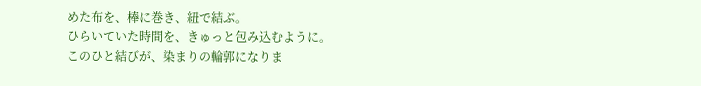めた布を、棒に巻き、紐で結ぶ。
ひらいていた時間を、きゅっと包み込むように。
このひと結びが、染まりの輪郭になりま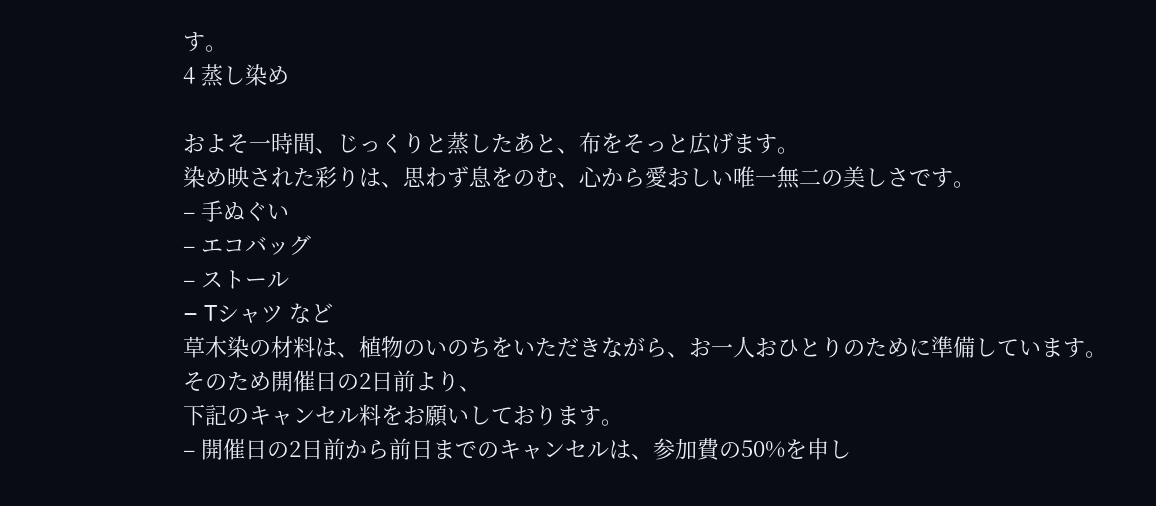す。
4 蒸し染め

およそ一時間、じっくりと蒸したあと、布をそっと広げます。
染め映された彩りは、思わず息をのむ、心から愛おしい唯一無二の美しさです。
– 手ぬぐい
– エコバッグ
– ストール
– Tシャツ など
草木染の材料は、植物のいのちをいただきながら、お一人おひとりのために準備しています。
そのため開催日の2日前より、
下記のキャンセル料をお願いしております。
– 開催日の2日前から前日までのキャンセルは、参加費の50%を申し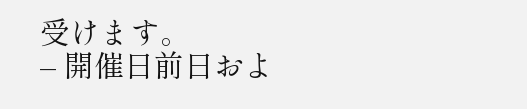受けます。
– 開催日前日およ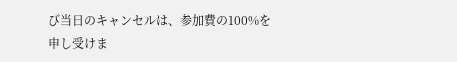び当日のキャンセルは、参加費の100%を申し受けま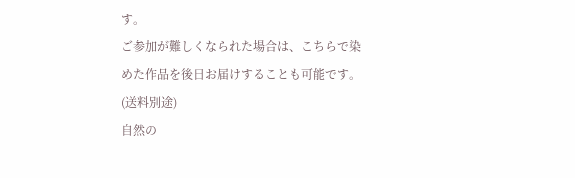す。
ご参加が難しくなられた場合は、こちらで染めた作品を後日お届けすることも可能です。(送料別途)
自然の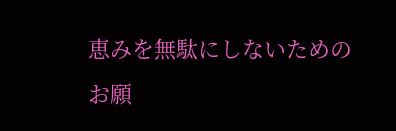恵みを無駄にしないためのお願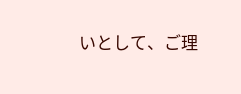いとして、ご理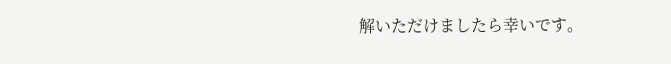解いただけましたら幸いです。